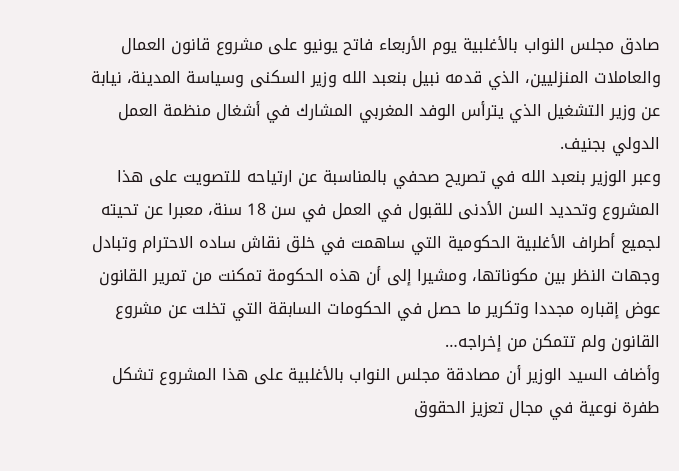صادق مجلس النواب بالأغلبية يوم الأربعاء فاتح يونيو على مشروع قانون العمال والعاملات المنزليين، الذي قدمه نبيل بنعبد الله وزير السكنى وسياسة المدينة، نيابة عن وزير التشغيل الذي يترأس الوفد المغربي المشارك في أشغال منظمة العمل الدولي بجنيف.
وعبر الوزير بنعبد الله في تصريح صحفي بالمناسبة عن ارتياحه للتصويت على هذا المشروع وتحديد السن الأدنى للقبول في العمل في سن 18 سنة، معبرا عن تحيته لجميع أطراف الأغلبية الحكومية التي ساهمت في خلق نقاش ساده الاحترام وتبادل وجهات النظر بين مكوناتها، ومشيرا إلى أن هذه الحكومة تمكنت من تمرير القانون عوض إقباره مجددا وتكرير ما حصل في الحكومات السابقة التي تخلت عن مشروع القانون ولم تتمكن من إخراجه…
وأضاف السيد الوزير أن مصادقة مجلس النواب بالأغلبية على هذا المشروع تشكل طفرة نوعية في مجال تعزيز الحقوق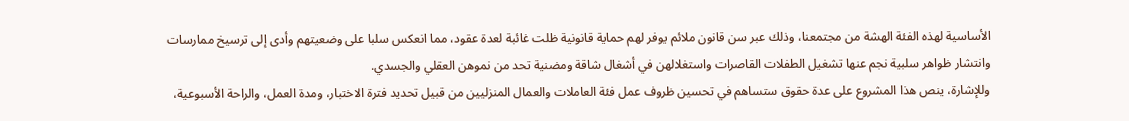الأساسية لهذه الفئة الهشة من مجتمعنا، وذلك عبر سن قانون ملائم يوفر لهم حماية قانونية ظلت غائبة لعدة عقود، مما انعكس سلبا على وضعيتهم وأدى إلى ترسيخ ممارسات وانتشار ظواهر سلبية نجم عنها تشغيل الطفلات القاصرات واستغلالهن في أشغال شاقة ومضنية تحد من نموهن العقلي والجسدي.
وللإشارة، ينص هذا المشروع على عدة حقوق ستساهم في تحسين ظروف عمل فئة العاملات والعمال المنزليين من قبيل تحديد فترة الاختبار، ومدة العمل، والراحة الأسبوعية،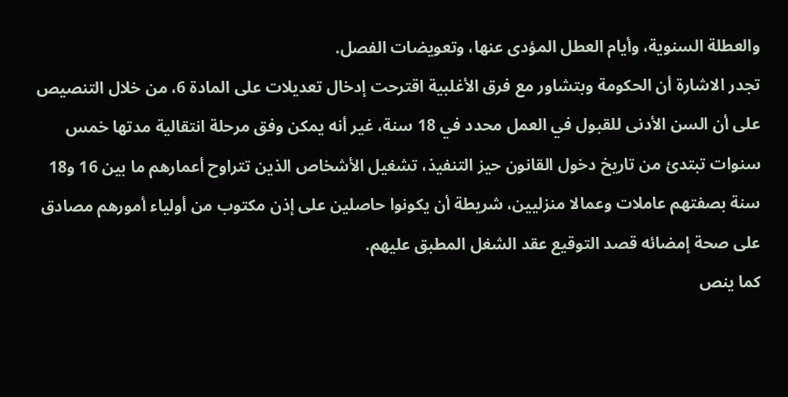والعطلة السنوية، وأيام العطل المؤدى عنها، وتعويضات الفصل.
تجدر الاشارة أن الحكومة وبتشاور مع فرق الأغلبية اقترحت إدخال تعديلات على المادة 6، من خلال التنصيص على أن السن الأدنى للقبول في العمل محدد في 18 سنة، غير أنه يمكن وفق مرحلة انتقالية مدتها خمس سنوات تبتدئ من تاريخ دخول القانون حيز التنفيذ، تشغيل الأشخاص الذين تتراوح أعمارهم ما بين 16 و18 سنة بصفتهم عاملات وعمالا منزليين، شريطة أن يكونوا حاصلين على إذن مكتوب من أولياء أمورهم مصادق على صحة إمضائه قصد التوقيع عقد الشغل المطبق عليهم.
كما ينص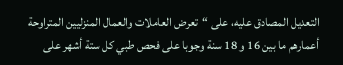التعديل المصادق عليه، على “تعرض العاملات والعمال المنزليين المتراوحة أعمارهم ما بين 16 و 18 سنة وجوبا على فحص طبي كل ستة أشهر على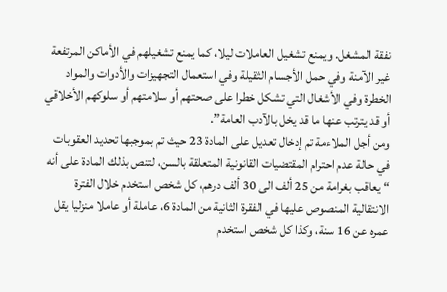نفقة المشغل. ويمنع تشغيل العاملات ليلا، كما يمنع تشغيلهم في الأماكن المرتفعة غير الآمنة وفي حمل الأجسام الثقيلة وفي استعمال التجهيزات والأدوات والمواد الخطرة وفي الأشغال التي تشكل خطرا على صحتهم أو سلامتهم أو سلوكهم الأخلاقي أو قد يترتب عنها ما قد يخل بالآدب العامة”.
ومن أجل الملاءمة تم إدخال تعديل على المادة 23 حيث تم بموجبها تحديد العقوبات في حالة عدم احترام المقتضيات القانونية المتعلقة بالسن، لتنص بذلك المادة على أنه “ يعاقب بغرامة من 25 ألف الى 30 ألف درهم، كل شخص استخدم خلال الفترة الانتقالية المنصوص عليها في الفقرة الثانية من المادة 6، عاملة أو عاملا منزليا يقل عمره عن 16 سنة، وكذا كل شخص استخدم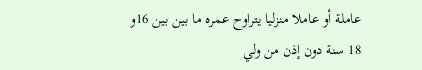عاملة أو عاملا منزليا يتراوح عمره ما بين بين 16و 18 سنة دون إذن من ولي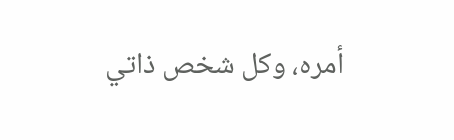أمره، وكل شخص ذاتي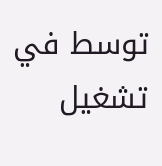توسط في تشغيل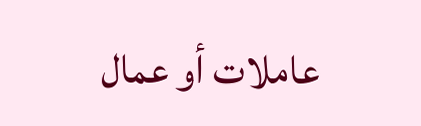عاملات أو عمال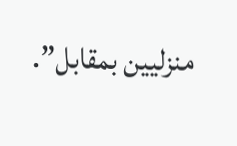منزليين بمقابل”.